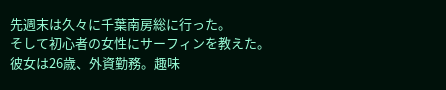先週末は久々に千葉南房総に行った。
そして初心者の女性にサーフィンを教えた。
彼女は26歳、外資勤務。趣味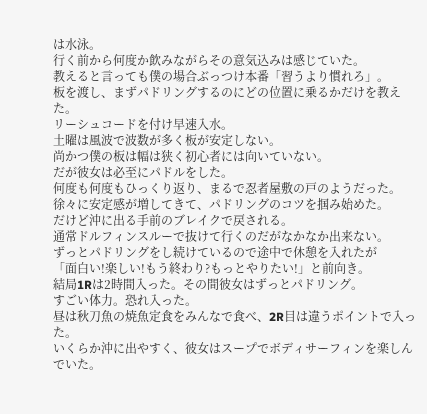は水泳。
行く前から何度か飲みながらその意気込みは感じていた。
教えると言っても僕の場合ぶっつけ本番「習うより慣れろ」。
板を渡し、まずパドリングするのにどの位置に乗るかだけを教えた。
リーシュコードを付け早速入水。
土曜は風波で波数が多く板が安定しない。
尚かつ僕の板は幅は狭く初心者には向いていない。
だが彼女は必至にパドルをした。
何度も何度もひっくり返り、まるで忍者屋敷の戸のようだった。
徐々に安定感が増してきて、パドリングのコツを掴み始めた。
だけど沖に出る手前のブレイクで戻される。
通常ドルフィンスルーで抜けて行くのだがなかなか出来ない。
ずっとパドリングをし続けているので途中で休憩を入れたが
「面白い!楽しい!もう終わり?もっとやりたい!」と前向き。
結局1Rは2時間入った。その間彼女はずっとパドリング。
すごい体力。恐れ入った。
昼は秋刀魚の焼魚定食をみんなで食べ、2R目は違うポイントで入った。
いくらか沖に出やすく、彼女はスープでボディサーフィンを楽しんでいた。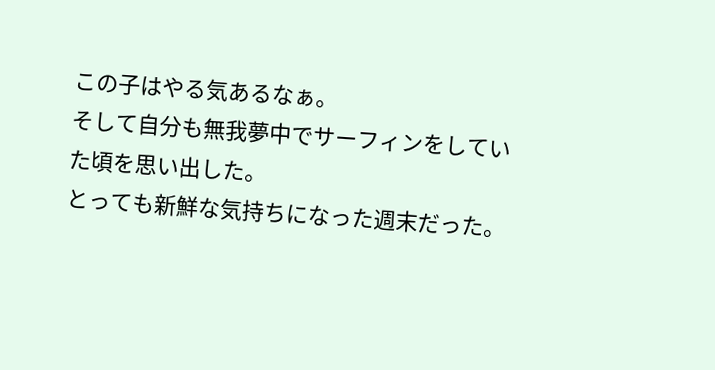この子はやる気あるなぁ。
そして自分も無我夢中でサーフィンをしていた頃を思い出した。
とっても新鮮な気持ちになった週末だった。